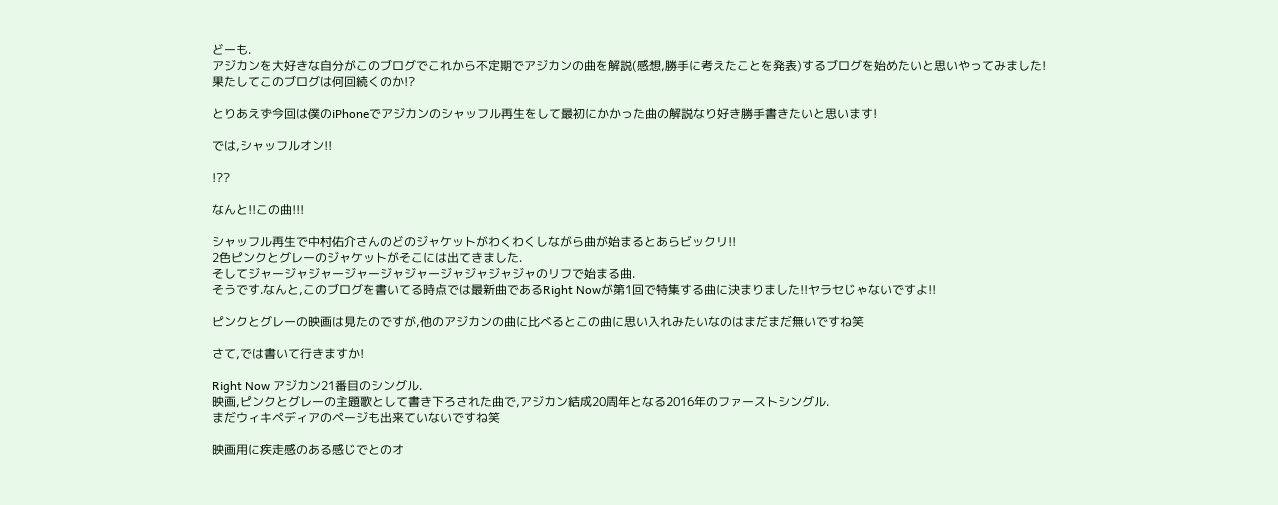どーも.
アジカンを大好きな自分がこのブログでこれから不定期でアジカンの曲を解説(感想,勝手に考えたことを発表)するブログを始めたいと思いやってみました!
果たしてこのブログは何回続くのか!?

とりあえず今回は僕のiPhoneでアジカンのシャッフル再生をして最初にかかった曲の解説なり好き勝手書きたいと思います!

では,シャッフルオン!!

!??

なんと!!この曲!!!

シャッフル再生で中村佑介さんのどのジャケットがわくわくしながら曲が始まるとあらビックリ!!
2色ピンクとグレーのジャケットがそこには出てきました.
そしてジャージャジャージャージャジャージャジャジャジャのリフで始まる曲.
そうです.なんと,このブログを書いてる時点では最新曲であるRight Nowが第1回で特集する曲に決まりました!!ヤラセじゃないですよ!!

ピンクとグレーの映画は見たのですが,他のアジカンの曲に比べるとこの曲に思い入れみたいなのはまだまだ無いですね笑

さて,では書いて行きますか!

Right Now アジカン21番目のシングル.
映画,ピンクとグレーの主題歌として書き下ろされた曲で,アジカン結成20周年となる2016年のファーストシングル.
まだウィキペディアのページも出来ていないですね笑

映画用に疾走感のある感じでとのオ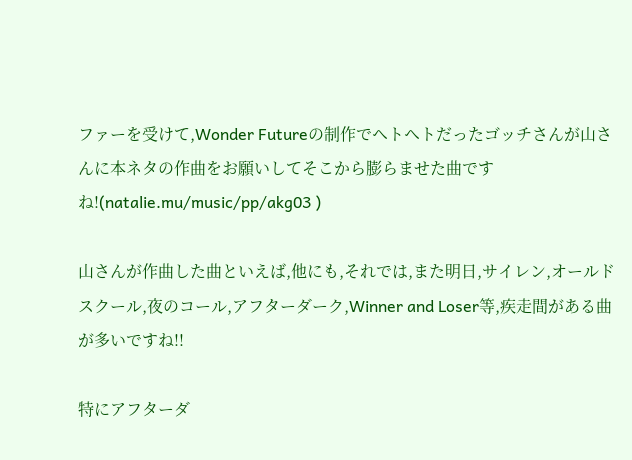ファーを受けて,Wonder Futureの制作でヘトヘトだったゴッチさんが山さんに本ネタの作曲をお願いしてそこから膨らませた曲ですね!(natalie.mu/music/pp/akg03 )

山さんが作曲した曲といえば,他にも,それでは,また明日,サイレン,オールドスクール,夜のコール,アフターダーク,Winner and Loser等,疾走間がある曲が多いですね!!

特にアフターダ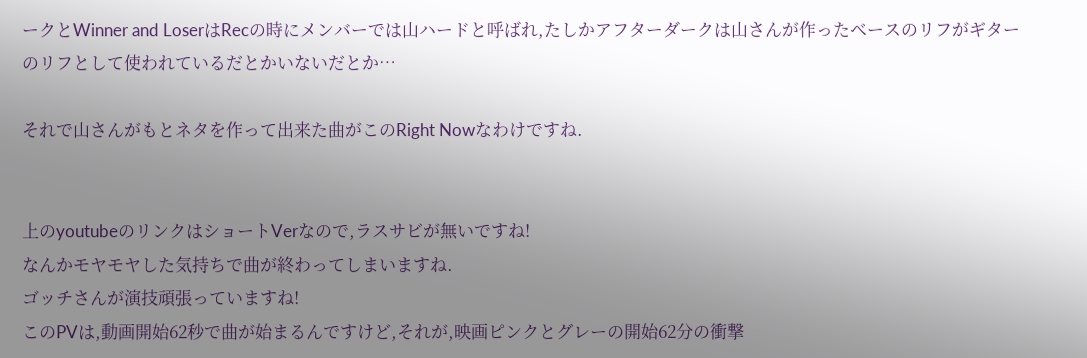ークとWinner and LoserはRecの時にメンバーでは山ハードと呼ばれ,たしかアフターダークは山さんが作ったベースのリフがギターのリフとして使われているだとかいないだとか…

それで山さんがもとネタを作って出来た曲がこのRight Nowなわけですね.


上のyoutubeのリンクはショートVerなので,ラスサビが無いですね!
なんかモヤモヤした気持ちで曲が終わってしまいますね.
ゴッチさんが演技頑張っていますね!
このPVは,動画開始62秒で曲が始まるんですけど,それが,映画ピンクとグレーの開始62分の衝撃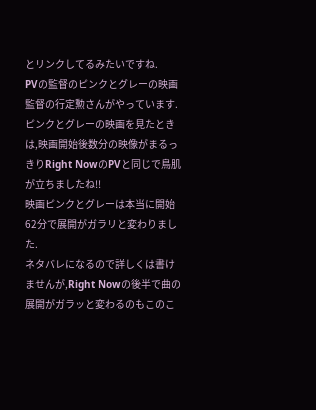とリンクしてるみたいですね.
PVの監督のピンクとグレーの映画監督の行定勲さんがやっています.
ピンクとグレーの映画を見たときは,映画開始後数分の映像がまるっきりRight NowのPVと同じで鳥肌が立ちましたね!!
映画ピンクとグレーは本当に開始62分で展開がガラリと変わりました.
ネタバレになるので詳しくは書けませんが,Right Nowの後半で曲の展開がガラッと変わるのもこのこ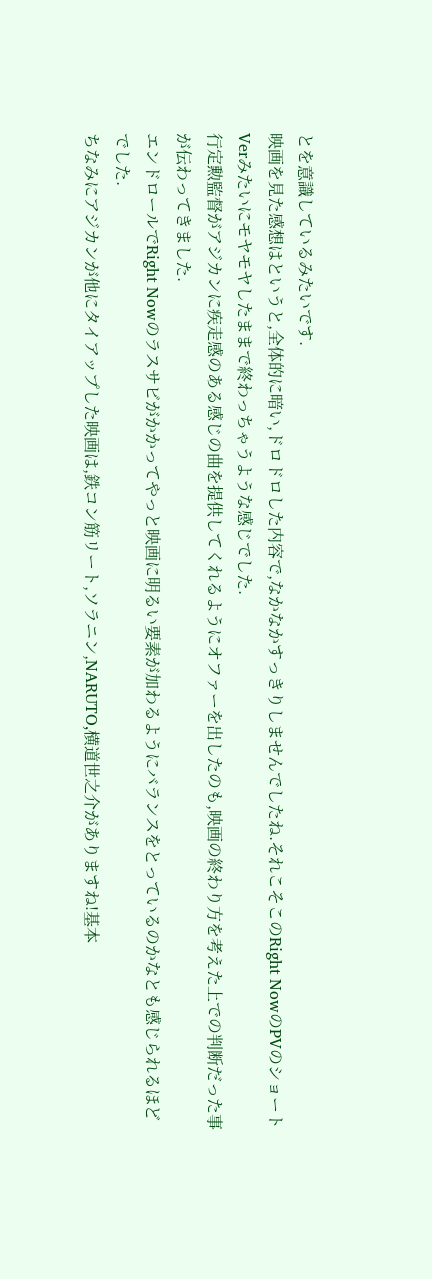とを意識しているみたいです.
映画を見た感想はというと,全体的に暗い,ドロドロした内容で,なかなかすっきりしませんでしたね.それこそこのRight NowのPVのショートVerみたいにモヤモヤしたままで終わっちゃうような感じでした.
行定勲監督がアジカンに疾走感のある感じの曲を提供してくれるようにオファーを出したのも,映画の終わり方を考えた上での判断だった事が伝わってきました.
エンドロールでRight Nowのラスサビがかかってやっと映画に明るい要素が加わるようにバランスをとっているのかなとも感じられるほどでした.
ちなみにアジカンが他にタイアップした映画は,鉄コン筋リート,ソラニン,NARUTO,横道世之介がありますね!基本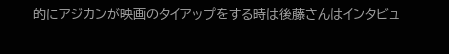的にアジカンが映画のタイアップをする時は後藤さんはインタビュ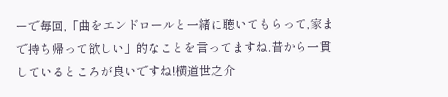ーで毎回,「曲をエンドロールと一緒に聴いてもらって,家まで持ち帰って欲しい」的なことを言ってますね.昔から一貫しているところが良いですね!横道世之介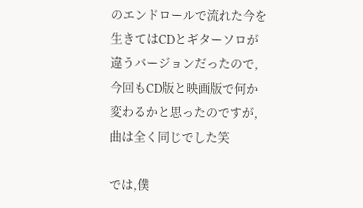のエンドロールで流れた今を生きてはCDとギターソロが違うバージョンだったので,今回もCD版と映画版で何か変わるかと思ったのですが,曲は全く同じでした笑

では,僕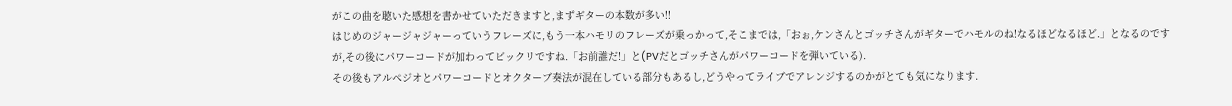がこの曲を聴いた感想を書かせていただきますと,まずギターの本数が多い!!
はじめのジャージャジャーっていうフレーズに,もう一本ハモリのフレーズが乗っかって,そこまでは,「おぉ,ケンさんとゴッチさんがギターでハモルのね!なるほどなるほど.」となるのですが,その後にパワーコードが加わってビックリですね.「お前誰だ!」と(PVだとゴッチさんがパワーコードを弾いている).
その後もアルペジオとパワーコードとオクターブ奏法が混在している部分もあるし,どうやってライブでアレンジするのかがとても気になります.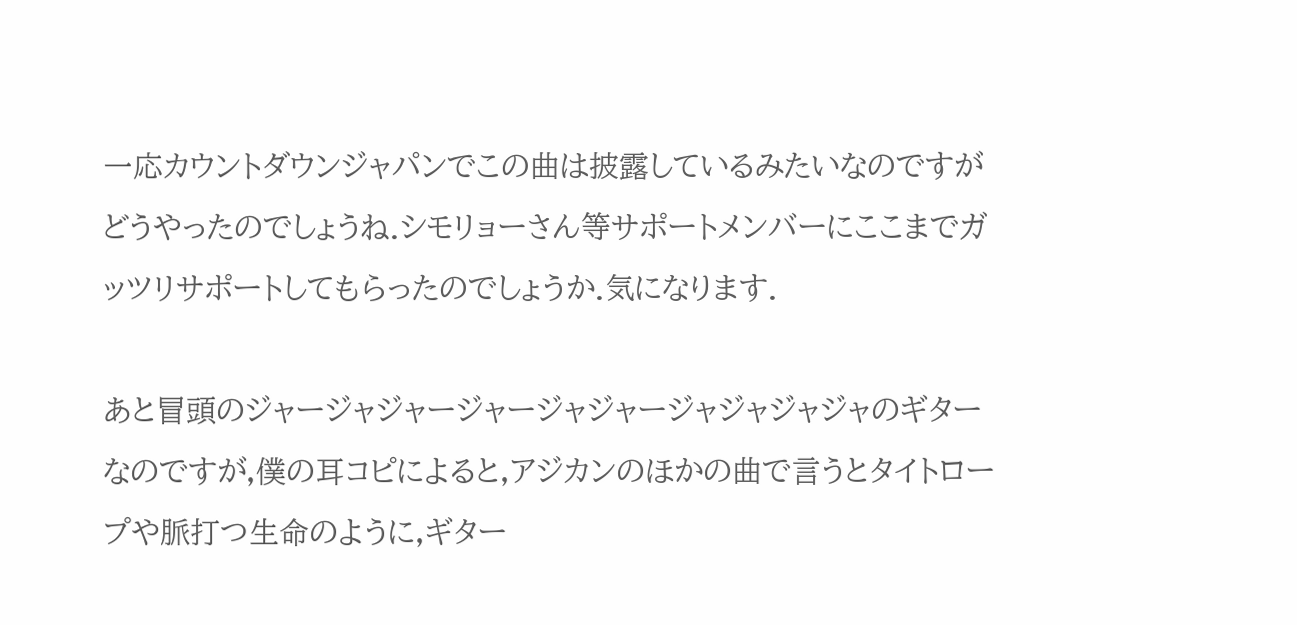一応カウントダウンジャパンでこの曲は披露しているみたいなのですがどうやったのでしょうね.シモリョーさん等サポートメンバーにここまでガッツリサポートしてもらったのでしょうか.気になります.

あと冒頭のジャージャジャージャージャジャージャジャジャジャのギターなのですが,僕の耳コピによると,アジカンのほかの曲で言うとタイトロープや脈打つ生命のように,ギター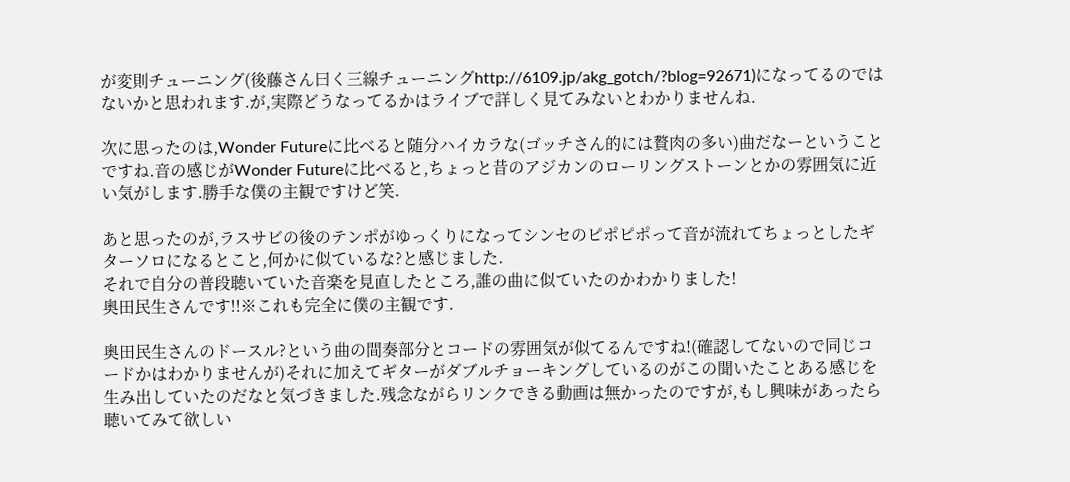が変則チューニング(後藤さん曰く三線チューニングhttp://6109.jp/akg_gotch/?blog=92671)になってるのではないかと思われます.が,実際どうなってるかはライブで詳しく見てみないとわかりませんね.

次に思ったのは,Wonder Futureに比べると随分ハイカラな(ゴッチさん的には贅肉の多い)曲だなーということですね.音の感じがWonder Futureに比べると,ちょっと昔のアジカンのローリングストーンとかの雰囲気に近い気がします.勝手な僕の主観ですけど笑.

あと思ったのが,ラスサビの後のテンポがゆっくりになってシンセのピポピポって音が流れてちょっとしたギターソロになるとこと,何かに似ているな?と感じました.
それで自分の普段聴いていた音楽を見直したところ,誰の曲に似ていたのかわかりました!
奥田民生さんです!!※これも完全に僕の主観です.

奥田民生さんのドースル?という曲の間奏部分とコードの雰囲気が似てるんですね!(確認してないので同じコードかはわかりませんが)それに加えてギターがダブルチョーキングしているのがこの聞いたことある感じを生み出していたのだなと気づきました.残念ながらリンクできる動画は無かったのですが,もし興味があったら聴いてみて欲しい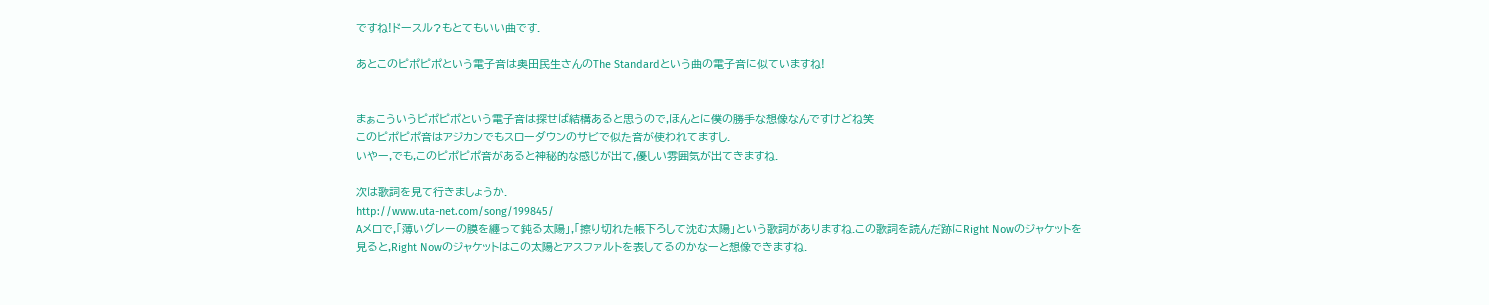ですね!ドースル?もとてもいい曲です.

あとこのピポピポという電子音は奥田民生さんのThe Standardという曲の電子音に似ていますね!


まぁこういうピポピポという電子音は探せば結構あると思うので,ほんとに僕の勝手な想像なんですけどね笑
このピポピポ音はアジカンでもスローダウンのサビで似た音が使われてますし.
いやー,でも,このピポピポ音があると神秘的な感じが出て,優しい雰囲気が出てきますね.

次は歌詞を見て行きましょうか.
http://www.uta-net.com/song/199845/
Aメロで,「薄いグレーの膜を纏って鈍る太陽」,「擦り切れた帳下ろして沈む太陽」という歌詞がありますね.この歌詞を読んだ跡にRight Nowのジャケットを見ると,Right Nowのジャケットはこの太陽とアスファルトを表してるのかなーと想像できますね.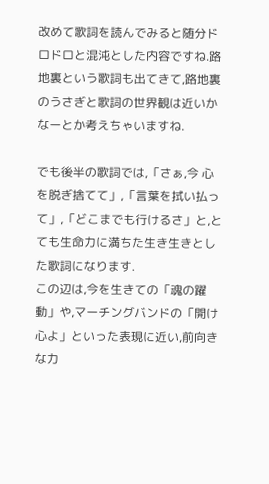改めて歌詞を読んでみると随分ドロドロと混沌とした内容ですね.路地裏という歌詞も出てきて,路地裏のうさぎと歌詞の世界観は近いかなーとか考えちゃいますね.

でも後半の歌詞では,「さぁ,今 心を脱ぎ捨てて」,「言葉を拭い払って」,「どこまでも行けるさ」と,とても生命力に満ちた生き生きとした歌詞になります.
この辺は,今を生きての「魂の躍動」や,マーチングバンドの「開け心よ」といった表現に近い,前向きな力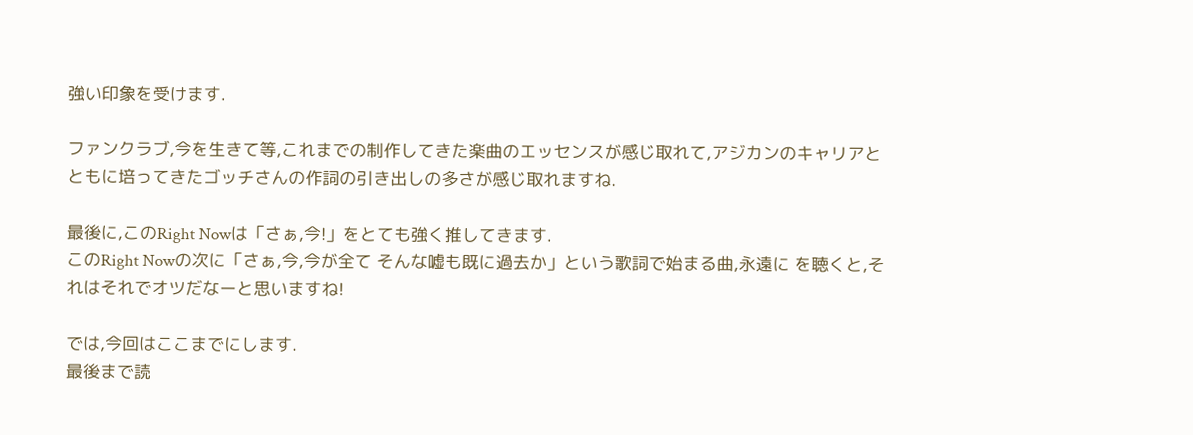強い印象を受けます.

ファンクラブ,今を生きて等,これまでの制作してきた楽曲のエッセンスが感じ取れて,アジカンのキャリアとともに培ってきたゴッチさんの作詞の引き出しの多さが感じ取れますね.

最後に,このRight Nowは「さぁ,今!」をとても強く推してきます.
このRight Nowの次に「さぁ,今,今が全て そんな嘘も既に過去か」という歌詞で始まる曲,永遠に を聴くと,それはそれでオツだなーと思いますね!

では,今回はここまでにします.
最後まで読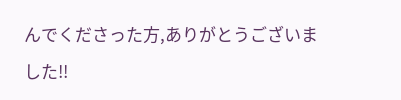んでくださった方,ありがとうございました!!